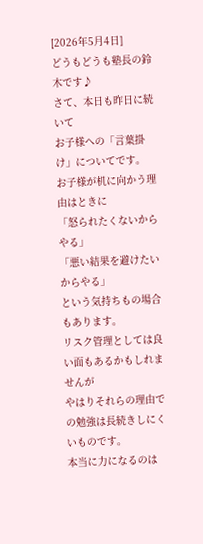[2026年5月4日]
どうもどうも塾長の鈴木です♪
さて、本日も昨日に続いて
お子様への「言葉掛け」についてです。
お子様が机に向かう理由はときに
「怒られたくないからやる」
「悪い結果を避けたいからやる」
という気持ちもの場合もあります。
リスク管理としては良い面もあるかもしれませんが
やはりそれらの理由での勉強は長続きしにくいものです。
本当に力になるのは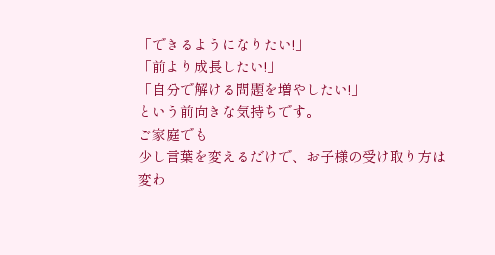「できるようになりたい!」
「前より成長したい!」
「自分で解ける問題を増やしたい!」
という前向きな気持ちです。
ご家庭でも
少し言葉を変えるだけで、お子様の受け取り方は変わ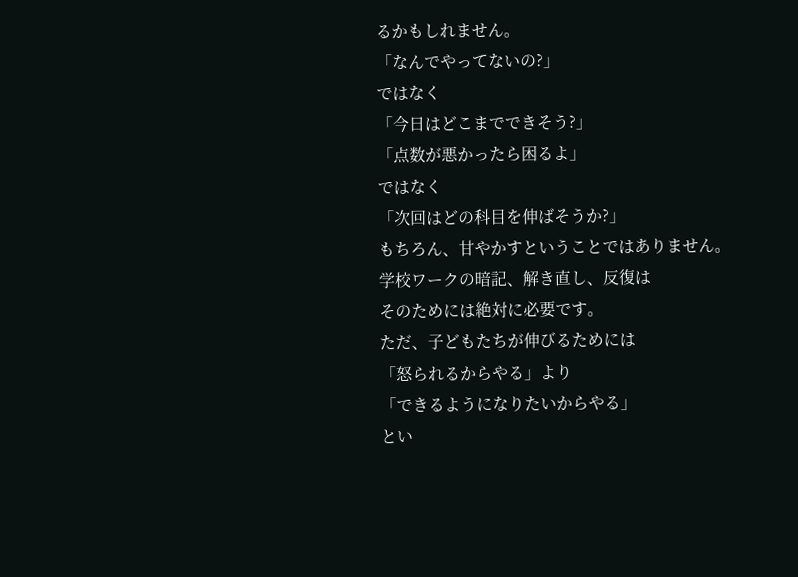るかもしれません。
「なんでやってないの?」
ではなく
「今日はどこまでできそう?」
「点数が悪かったら困るよ」
ではなく
「次回はどの科目を伸ばそうか?」
もちろん、甘やかすということではありません。
学校ワークの暗記、解き直し、反復は
そのためには絶対に必要です。
ただ、子どもたちが伸びるためには
「怒られるからやる」より
「できるようになりたいからやる」
とい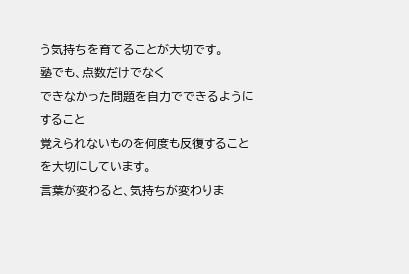う気持ちを育てることが大切です。
塾でも、点数だけでなく
できなかった問題を自力でできるようにすること
覚えられないものを何度も反復すること
を大切にしています。
言葉が変わると、気持ちが変わりま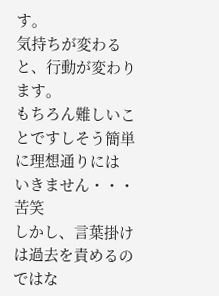す。
気持ちが変わると、行動が変わります。
もちろん難しいことですしそう簡単に理想通りには
いきません・・・苦笑
しかし、言葉掛けは過去を責めるのではな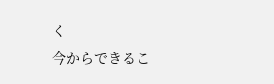く
今からできるこ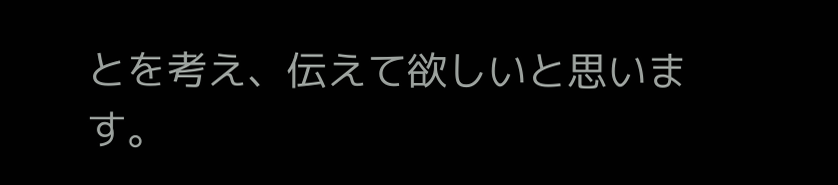とを考え、伝えて欲しいと思います。